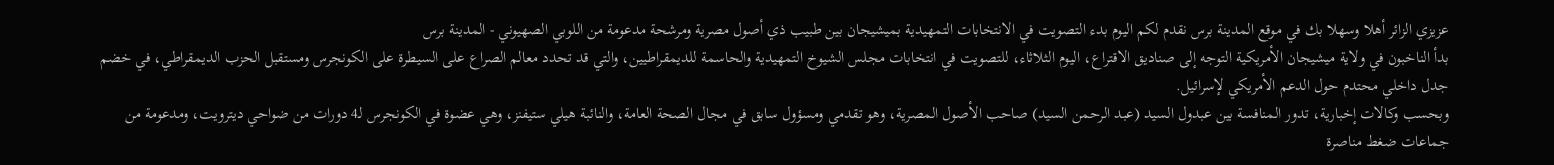عزيزي الزائر أهلا وسهلا بك في موقع المدينة برس نقدم لكم اليوم بدء التصويت في الانتخابات التمهيدية بميشيجان بين طبيب ذي أصول مصرية ومرشحة مدعومة من اللوبي الصهيوني - المدينة برس
بدأ الناخبون في ولاية ميشيجان الأمريكية التوجه إلى صناديق الاقتراع، اليوم الثلاثاء، للتصويت في انتخابات مجلس الشيوخ التمهيدية والحاسمة للديمقراطيين، والتي قد تحدد معالم الصراع على السيطرة على الكونجرس ومستقبل الحزب الديمقراطي، في خضم جدل داخلي محتدم حول الدعم الأمريكي لإسرائيل.
وبحسب وكالات إخبارية، تدور المنافسة بين عبدول السيد (عبد الرحمن السيد) صاحب الأصول المصرية، وهو تقدمي ومسؤول سابق في مجال الصحة العامة، والنائبة هيلي ستيفنز، وهي عضوة في الكونجرس لـ4 دورات من ضواحي ديترويت، ومدعومة من جماعات ضغط مناصرة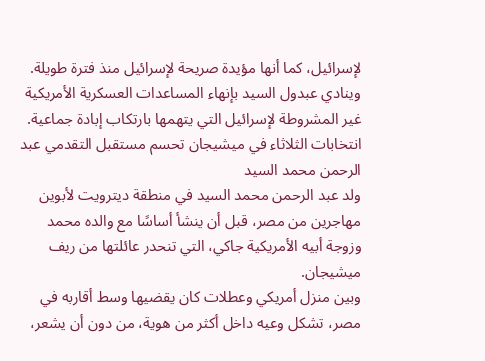لإسرائيل، كما أنها مؤيدة صريحة لإسرائيل منذ فترة طويلة.
وينادي عبدول السيد بإنهاء المساعدات العسكرية الأمريكية غير المشروطة لإسرائيل التي يتهمها بارتكاب إبادة جماعية.
انتخابات الثلاثاء في ميشيجان تحسم مستقبل التقدمي عبد الرحمن محمد السيد
ولد عبد الرحمن محمد السيد في منطقة ديترويت لأبوين مهاجرين من مصر، قبل أن ينشأ أساسًا مع والده محمد وزوجة أبيه الأمريكية جاكي، التي تنحدر عائلتها من ريف ميشيجان.
وبين منزل أمريكي وعطلات كان يقضيها وسط أقاربه في مصر، تشكل وعيه داخل أكثر من هوية، من دون أن يشعر،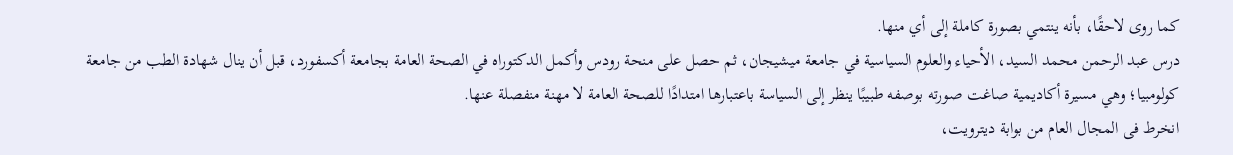كما روى لاحقًا، بأنه ينتمي بصورة كاملة إلى أي منها.
درس عبد الرحمن محمد السيد، الأحياء والعلوم السياسية في جامعة ميشيجان، ثم حصل على منحة رودس وأكمل الدكتوراه في الصحة العامة بجامعة أكسفورد، قبل أن ينال شهادة الطب من جامعة كولومبيا؛ وهي مسيرة أكاديمية صاغت صورته بوصفه طبيبًا ينظر إلى السياسة باعتبارها امتدادًا للصحة العامة لا مهنة منفصلة عنها.
انخرط فى المجال العام من بوابة ديترويت،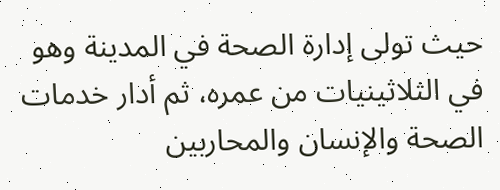حيث تولى إدارة الصحة في المدينة وهو في الثلاثينيات من عمره، ثم أدار خدمات الصحة والإنسان والمحاربين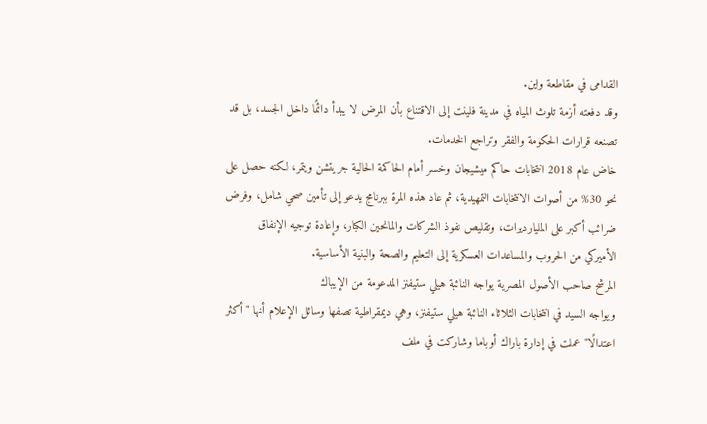القدامى في مقاطعة واين.
وقد دفعته أزمة تلوث المياه في مدينة فلينت إلى الاقتناع بأن المرض لا يبدأ دائمًا داخل الجسد، بل قد تصنعه قرارات الحكومة والفقر وتراجع الخدمات.
خاض عام 2018 انتخابات حاكم ميشيجان وخسر أمام الحاكمة الحالية جريتشن ويتمر، لكنه حصل على نحو 30% من أصوات الانتخابات التمهيدية، ثم عاد هذه المرة ببرنامج يدعو إلى تأمين صحي شامل، وفرض ضرائب أكبر على المليارديرات، وتقليص نفوذ الشركات والمانحين الكبار، وإعادة توجيه الإنفاق الأميركي من الحروب والمساعدات العسكرية إلى التعليم والصحة والبنية الأساسية.
المرشح صاحب الأصول المصرية يواجه النائبة هيلي ستيفنز المدعومة من الإيباك
ويواجه السيد في انتخابات الثلاثاء النائبة هيلي ستيفنز، وهي ديمقراطية تصفها وسائل الإعلام أنها "أكثر اعتدالًا" عملت في إدارة باراك أوباما وشاركت في ملف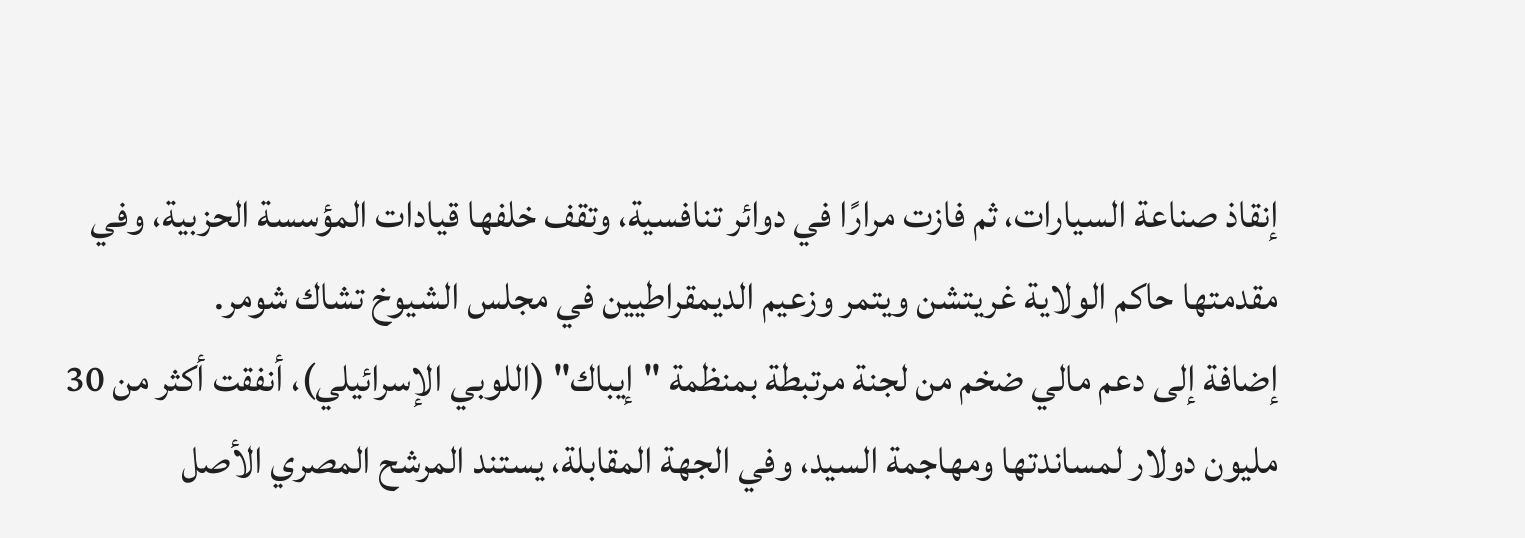إنقاذ صناعة السيارات، ثم فازت مرارًا في دوائر تنافسية، وتقف خلفها قيادات المؤسسة الحزبية، وفي مقدمتها حاكم الولاية غريتشن ويتمر وزعيم الديمقراطيين في مجلس الشيوخ تشاك شومر.
إضافة إلى دعم مالي ضخم من لجنة مرتبطة بمنظمة "إيباك" (اللوبي الإسرائيلي)، أنفقت أكثر من 30 مليون دولار لمساندتها ومهاجمة السيد، وفي الجهة المقابلة، يستند المرشح المصري الأصل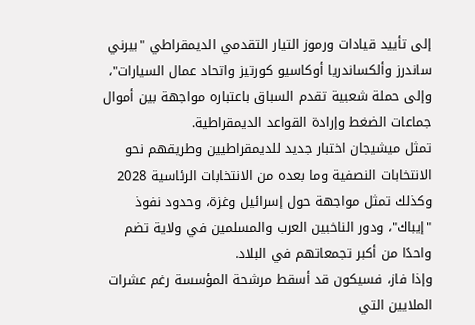إلى تأييد قيادات ورموز التيار التقدمي الديمقراطي "بيرني ساندرز وألكساندريا أوكاسيو كورتيز واتحاد عمال السيارات"، وإلى حملة شعبية تقدم السباق باعتباره مواجهة بين أموال جماعات الضغط وإرادة القواعد الديمقراطية.
تمثل ميشيجان اختبار جديد للديمقراطيين وطريقهم نحو الانتخابات النصفية وما بعده من الانتخابات الرئاسية 2028 وكذلك تمثل مواجهة حول إسرائيل وغزة، وحدود نفوذ "إيباك"، ودور الناخبين العرب والمسلمين في ولاية تضم واحدًا من أكبر تجمعاتهم في البلاد.
وإذا فاز، فسيكون قد أسقط مرشحة المؤسسة رغم عشرات الملايين التي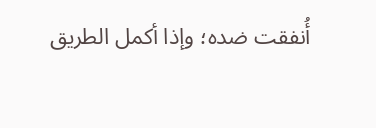أُنفقت ضده؛ وإذا أكمل الطريق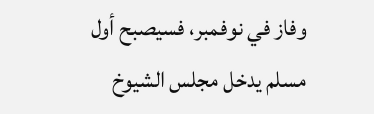وفاز في نوفمبر، فسيصبح أول مسلم يدخل مجلس الشيوخ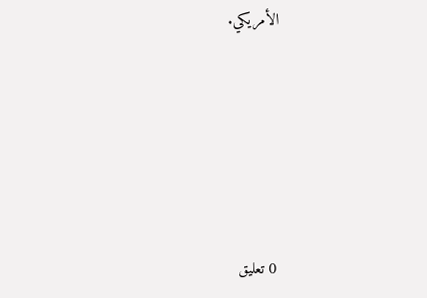الأمريكي.







0 تعليق